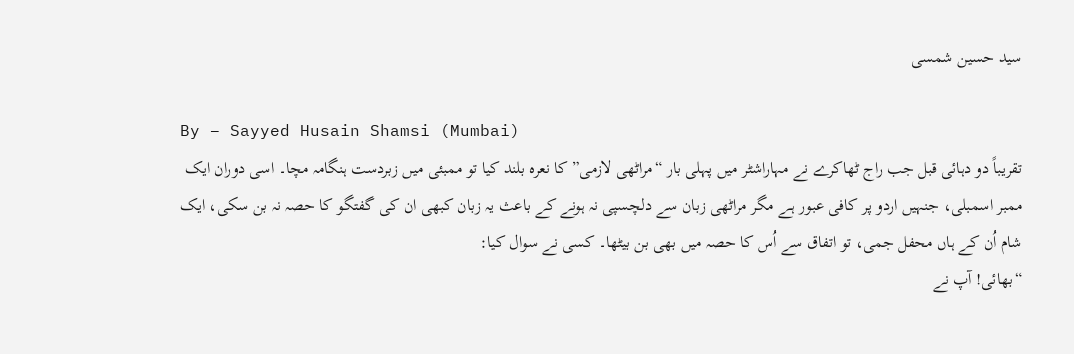سید حسین شمسی

By – Sayyed Husain Shamsi (Mumbai)
تقریباً دو دہائی قبل جب راج ٹھاکرے نے مہاراشٹر میں پہلی بار “مراٹھی لازمی” کا نعرہ بلند کیا تو ممبئی میں زبردست ہنگامہ مچا۔ اسی دوران ایک ممبر اسمبلی، جنہیں اردو پر کافی عبور ہـے مگر مراٹھی زبان سے دلچسپی نہ ہونے کے باعث یہ زبان کبھی ان کی گفتگو کا حصہ نہ بن سکی، ایک شام اُن کے ہاں محفل جمی، تو اتفاق سے اُس کا حصہ میں بھی بن بیٹھا۔ کسی نے سوال کیا:
“بھائی! آپ نے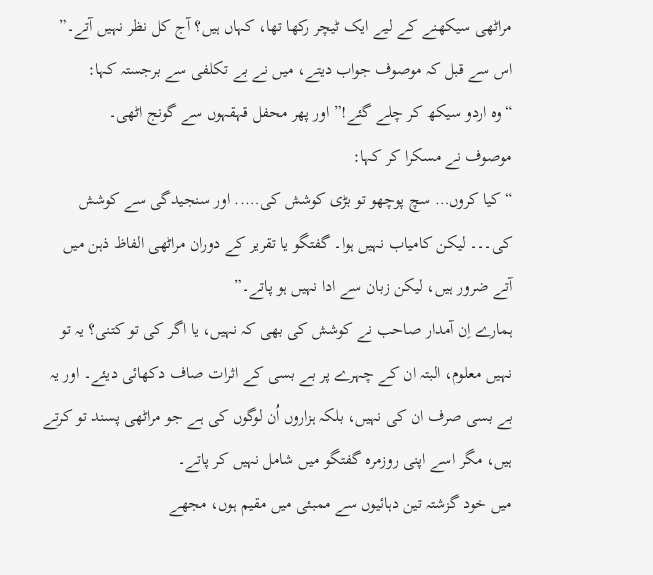مراٹھی سیکھنے کے لیے ایک ٹیچر رکھا تھا، کہاں ہیں؟ آج کل نظر نہیں آتے۔”
اس سے قبل کہ موصوف جواب دیتے، میں نے بے تکلفی سے برجستہ کہا:
“وہ اردو سیکھ کر چلے گئے!” اور پھر محفل قہقہوں سے گونج اٹھی۔
موصوف نے مسکرا کر کہا:
“کیا کروں… سچ پوچھو تو بڑی کوشش کی….. اور سنجیدگی سے کوشش کی۔۔۔ لیکن کامیاب نہیں ہوا۔ گفتگو یا تقریر کے دوران مراٹھی الفاظ ذہن میں آتے ضرور ہیں، لیکن زبان سے ادا نہیں ہو پاتے۔”
ہمارے اِن آمدار صاحب نے کوشش کی بھی کہ نہیں، یا اگر کی تو کتنی؟ یہ تو نہیں معلوم، البتہ ان کے چہرے پر بـے بسی کے اثرات صاف دکھائی دیئے۔ اور یہ بے بسی صرف ان کی نہیں، بلکہ ہزاروں اُن لوگوں کی ہـے جو مراٹھی پسند تو کرتے ہیں، مگر اسے اپنی روزمرہ گفتگو میں شامل نہیں کر پاتے۔
میں خود گزشتہ تین دہائیوں سے ممبئی میں مقیم ہوں، مجھے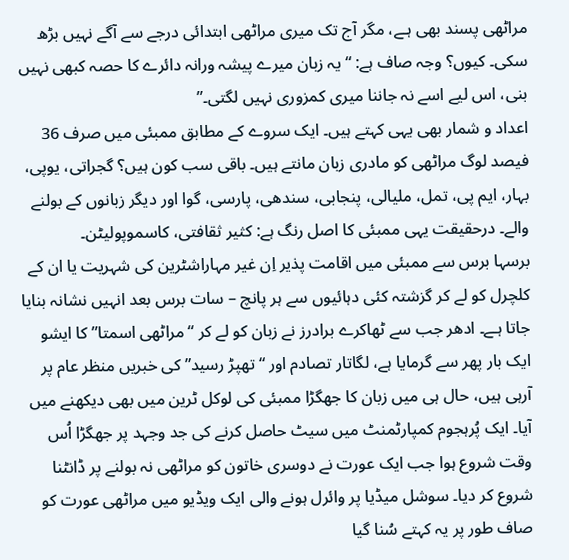مراٹھی پسند بھی ہـے، مگر آج تک میری مراٹھی ابتدائی درجے سے آگے نہیں بڑھ سکی۔ کیوں؟ وجہ صاف ہے: “یہ زبان میرے پیشہ ورانہ دائرے کا حصہ کبھی نہیں بنی، اس لیے اسے نہ جاننا میری کمزوری نہیں لگتی۔”
اعداد و شمار بھی یہی کہتے ہیں۔ ایک سروے کے مطابق ممبئی میں صرف 36 فیصد لوگ مراٹھی کو مادری زبان مانتے ہیں۔ باقی سب کون ہیں؟ گجراتی، یوپی، بہار، ایم پی، تمل، ملیالی، پنجابی، سندھی، پارسی، گوا اور دیگر زبانوں کے بولنے والے۔ درحقیقت یہی ممبئی کا اصل رنگ ہے: کثیر ثقافتی، کاسموپولیٹن۔
برسہا برس سے ممبئی میں اقامت پذیر اِن غیر مہاراشٹرین کی شہریت یا ان کے کلچرل کو لے کر گزشتہ کئی دہائیوں سے ہر پانچ – سات برس بعد انہیں نشانہ بنایا جاتا ہـے۔ ادھر جب سے ٹھاکرے برادرز نے زبان کو لے کر “مراٹھی اسمتا” کا ایشو ایک بار پھر سے گرمایا ہے، لگاتار تصادم اور “تھپڑ رسید” کی خبریں منظر عام پر آرہی ہیں، حال ہی میں زبان کا جھگڑا ممبئی کی لوکل ٹرین میں بھی دیکھنے میں آیا۔ ایک پُرہجوم کمپارٹمنٹ میں سیٹ حاصل کرنے کی جد وجہد پر جھگڑا اُس وقت شروع ہوا جب ایک عورت نے دوسری خاتون کو مراٹھی نہ بولنے پر ڈانٹنا شروع کر دیا۔ سوشل میڈیا پر وائرل ہونے والی ایک ویڈیو میں مراٹھی عورت کو صاف طور پر یہ کہتے سُنا گیا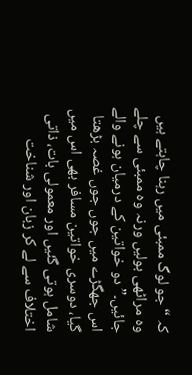کہ “جو لوگ ممبئی میں رہنا چاہتے ہیں وہ مراٹھی بولیں ورنہ وہ ممبئی سے چلے جائیں۔” دو خواتین کے درمیان ہونے والے اس جھگڑے میں جوں جوں غصہ بڑھتا گیا، دوسری خواتین مسافر بھی اس میں شامل ہوتی گئیں اور معمولی بات، ذاتی اختلاف سے لے کر زبان اور شناخت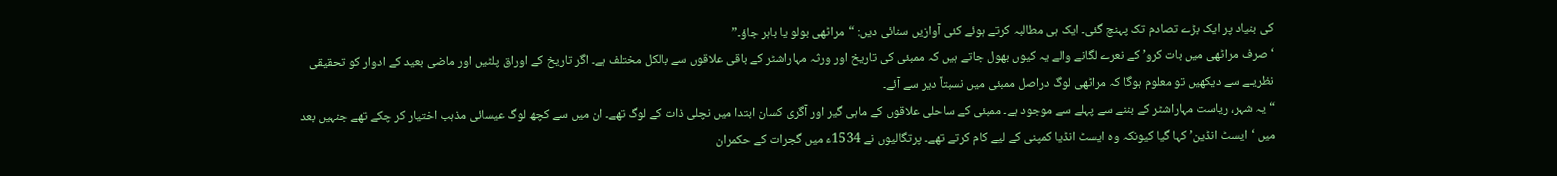کی بنیاد پر ایک بڑے تصادم تک پہنچ گئی۔ ایک ہی مطالبہ کرتے ہوئے کئی آوازیں سنائی دیں: “مراٹھی بولو یا باہر جاؤ۔”
‘صرف مراٹھی میں بات کرو’ کے نعرے لگانے والے یہ کیوں بھول جاتے ہیں کہ ممبئی کی تاریخ اور ورثہ مہاراشٹر کے باقی علاقوں سے بالکل مختلف ہے۔ اگر تاریخ کے اوراق پلٹیں اور ماضی بعید کے ادوار کو تحقیقی نظریـے سے دیکھیں تو معلوم ہوگا کہ مراٹھی لوگ دراصل ممبئی میں نسبتاً دیر سے آئے۔
“یہ شہر، ریاست مہاراشٹر کے بننے سے پہلے سے موجود ہے۔ ممبئی کے ساحلی علاقوں کے ماہی گیر اور آگری کسان ابتدا میں نچلی ذات کے لوگ تھے۔ ان میں سے کچھ لوگ عیسائی مذہب اختیار کر چکے تھے جنہیں بعد میں ‘ایسٹ انڈین’ کہا گیا کیونکہ وہ ایسٹ انڈیا کمپنی کے لیے کام کرتے تھے۔ پرتگالیوں نے 1534ء میں گجرات کے حکمران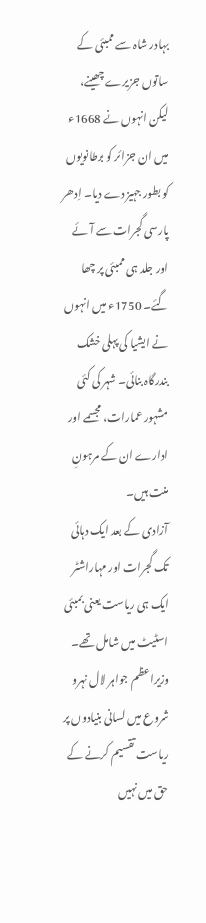بہادر شاہ سے ممبئی کے ساتوں جزیرے چھینے، لیکن انہوں نے 1668ء میں ان جزائر کو برطانویوں کو بطور جہیز دے دیا۔ اِدھر پارسی گجرات سے آئے اور جلد ہی ممبئی پر چھا گئے۔ 1750ء میں انہوں نے ایشیا کی پہلی خشک بندرگاہ بنائی۔ شہر کی کئی مشہور عمارات، مجسمے اور ادارے ان کے مرہونِ منت ہیں۔
آزادی کے بعد ایک دہائی تک گجرات اور مہاراشٹر ایک ہی ریاست یعنی بمبئی اسٹیٹ میں شامل تھے۔ وزیراعظم جواہر لال نہرو شروع میں لسانی بنیادوں پر ریاست تقسیم کرنے کے حق میں نہیں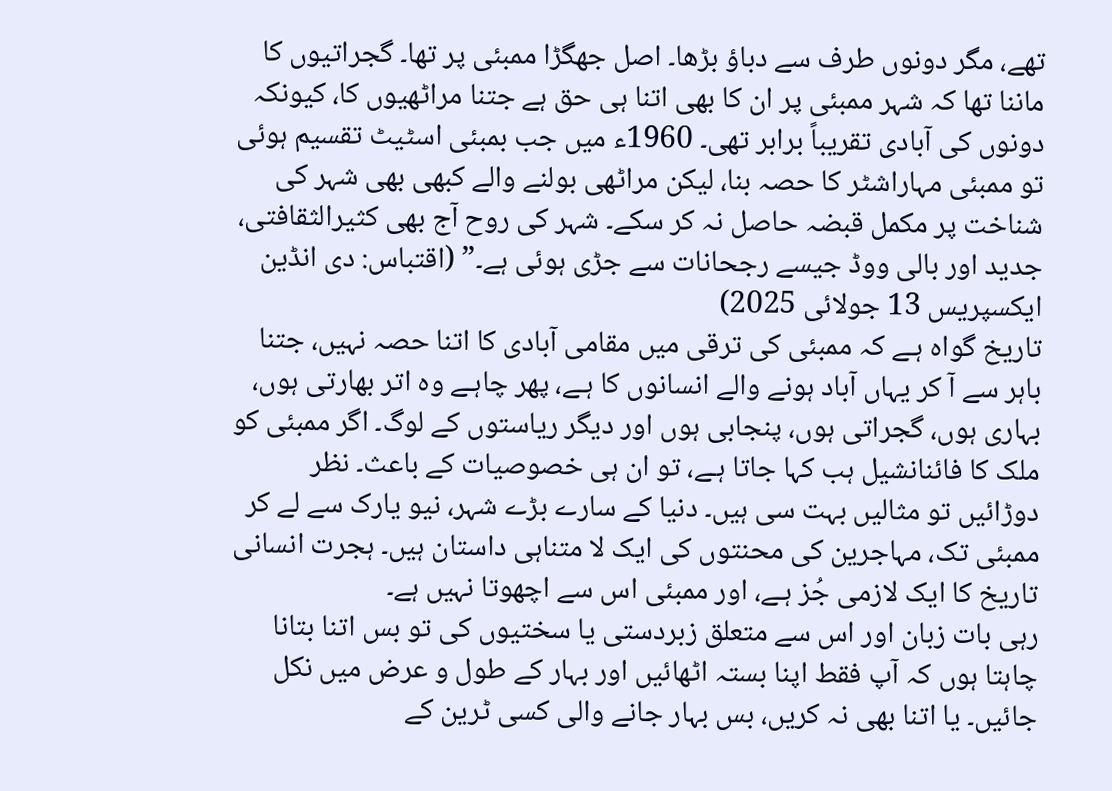تھے، مگر دونوں طرف سے دباؤ بڑھا۔ اصل جھگڑا ممبئی پر تھا۔ گجراتیوں کا ماننا تھا کہ شہر ممبئی پر ان کا بھی اتنا ہی حق ہے جتنا مراٹھیوں کا، کیونکہ دونوں کی آبادی تقریباً برابر تھی۔ 1960ء میں جب بمبئی اسٹیٹ تقسیم ہوئی تو ممبئی مہاراشٹر کا حصہ بنا، لیکن مراٹھی بولنے والے کبھی بھی شہر کی شناخت پر مکمل قبضہ حاصل نہ کر سکے۔ شہر کی روح آج بھی کثیرالثقافتی، جدید اور بالی ووڈ جیسے رجحانات سے جڑی ہوئی ہے۔” (اقتباس: دی انڈین ایکسپریس 13 جولائی 2025)
تاریخ گواہ ہـے کہ ممبئی کی ترقی میں مقامی آبادی کا اتنا حصہ نہیں، جتنا باہر سے آ کر یہاں آباد ہونے والے انسانوں کا ہـے، پھر چاہـے وہ اتر بھارتی ہوں، بہاری ہوں، گجراتی ہوں، پنجابی ہوں اور دیگر ریاستوں کے لوگ۔ اگر ممبئی کو ملک کا فائنانشیل ہب کہا جاتا ہـے، تو ان ہی خصوصیات کے باعث۔ نظر دوڑائیں تو مثالیں بہت سی ہیں۔ دنیا کے سارے بڑے شہر، نیو یارک سے لے کر ممبئی تک، مہاجرین کی محنتوں کی ایک لا متناہی داستان ہیں۔ ہجرت انسانی تاریخ کا ایک لازمی جُز ہـے، اور ممبئی اس سے اچھوتا نہیں ہے۔
رہی بات زبان اور اس سے متعلق زبردستی یا سختیوں کی تو بس اتنا بتانا چاہتا ہوں کہ آپ فقط اپنا بستہ اٹھائیں اور بہار کے طول و عرض میں نکل جائیں۔ یا اتنا بھی نہ کریں، بس بہار جانے والی کسی ٹرین کے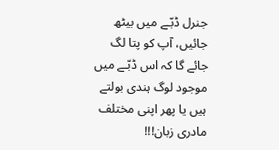جنرل ڈبّـے میں بیٹھ جائیں، آپ کو پتا لگ جائے گا کہ اس ڈبّـے میں موجود لوگ ہندی بولتے ہیں یا پھر اپنی مختلف مادری زبان!!!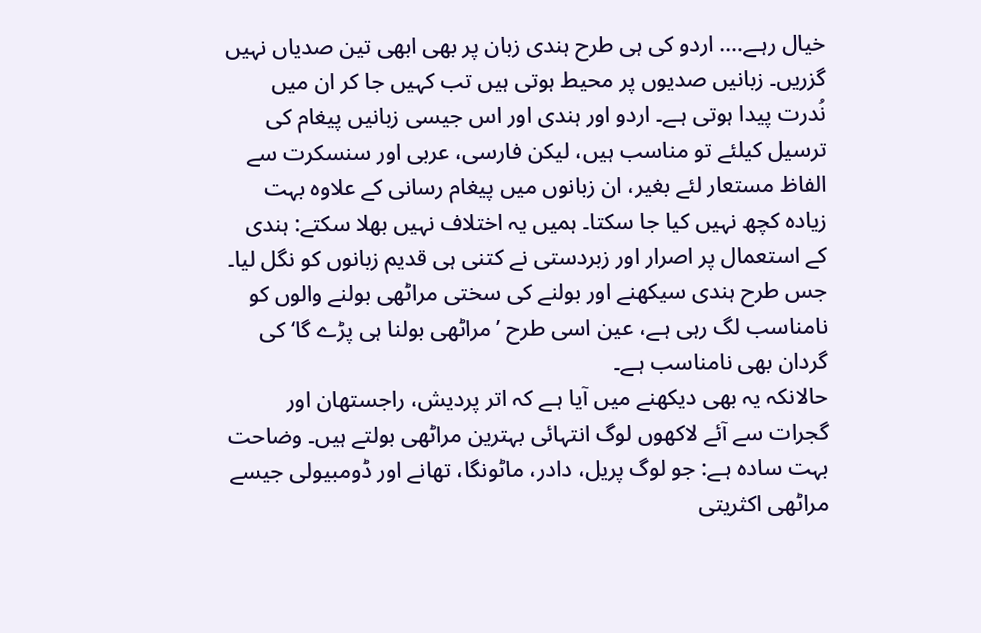خیال رہـے…. اردو کی ہی طرح ہندی زبان پر بھی ابھی تین صدیاں نہیں گزریں۔ زبانیں صدیوں پر محیط ہوتی ہیں تب کہیں جا کر ان میں نُدرت پیدا ہوتی ہـے۔ اردو اور ہندی اور اس جیسی زبانیں پیغام کی ترسیل کیلئے تو مناسب ہیں، لیکن فارسی، عربی اور سنسکرت سے الفاظ مستعار لئے بغیر، ان زبانوں میں پیغام رسانی کے علاوہ بہت زیادہ کچھ نہیں کیا جا سکتا۔ ہمیں یہ اختلاف نہیں بھلا سکتے: ہندی کے استعمال پر اصرار اور زبردستی نے کتنی ہی قدیم زبانوں کو نگل لیا۔
جس طرح ہندی سیکھنے اور بولنے کی سختی مراٹھی بولنے والوں کو نامناسب لگ رہی ہـے، عین اسی طرح ’مراٹھی بولنا ہی پڑے گا‘ کی گردان بھی نامناسب ہـے۔
حالانکہ یہ بھی دیکھنے میں آیا ہـے کہ اتر پردیش، راجستھان اور گجرات سے آئے لاکھوں لوگ انتہائی بہترین مراٹھی بولتے ہیں۔ وضاحت بہت سادہ ہـے: جو لوگ پریل، دادر، ماٹونگا، تھانے اور ڈومبیولی جیسے مراٹھی اکثریتی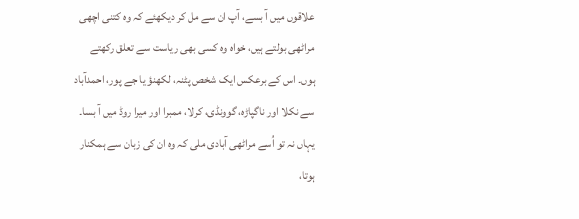علاقوں میں آ بسے، آپ ان سے مل کر دیکھئے کہ وہ کتنی اچھی مراٹھی بولتے ہیں، خواہ وہ کسی بھی ریاست سے تعلق رکھتے ہوں۔ اس کے برعکس ایک شخص پٹنہ، لکھنؤ یا جے پور، احمدآباد سے نکلا اور ناگپاڑہ، گوونڈی، کرلا، ممبرا اور میرا روڈ میں آ بسا۔ یہاں نہ تو اُسے مراٹھی آبادی ملی کہ وہ ان کی زبان سے ہمکنار ہوتا،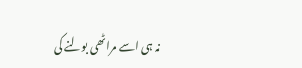نہ ہی اسے مراٹھی بولنے کی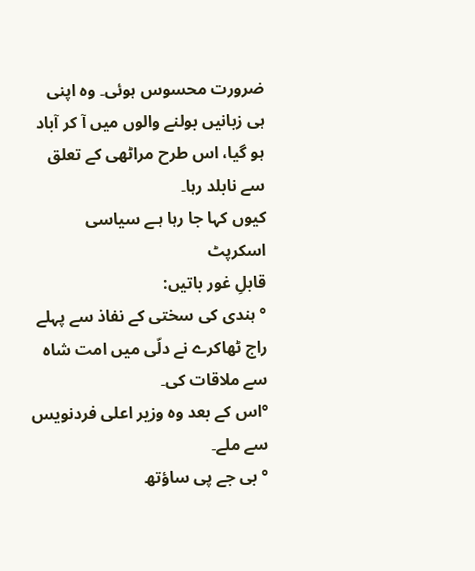ضرورت محسوس ہوئی۔ وہ اپنی ہی زبانیں بولنے والوں میں آ کر آباد ہو گیا، اس طرح مراٹھی کے تعلق سے نابلد رہا۔
کیوں کہا جا رہا ہـے سیاسی اسکرپٹ
قابلِ غور باتیں:
° ہندی کی سختی کے نفاذ سے پہلے راج ٹھاکرے نے دلّی میں امت شاہ سے ملاقات کی۔
°اس کے بعد وہ وزیر اعلی فردنویس سے ملے۔
° بی جے پی ساؤتھ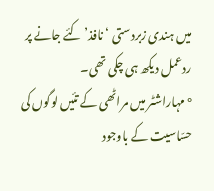میں ہندی زبردستی ‘نافذ’ کئے جانے پر ردعمل دیکھ ہی چکی تھی۔
° مہاراشٹر میں مراٹھی کے تئیں لوگوں کی حسّاسیت کے باوجود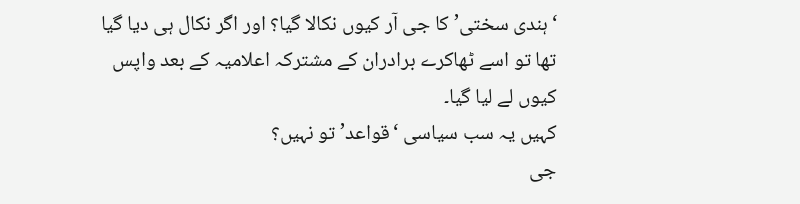‘ہندی سختی’ کا جی آر کیوں نکالا گیا؟ اور اگر نکال ہی دیا گیا تھا تو اسے ٹھاکرے برادران کے مشترکہ اعلامیہ کے بعد واپس کیوں لے لیا گیا۔
کہیں یہ سب سیاسی ‘قواعد’ تو نہیں؟
جی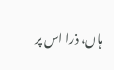ہاں، ذرا اس پر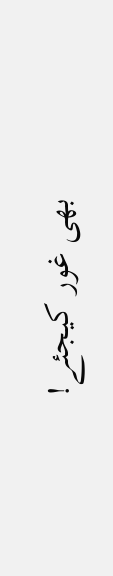بھی غور کیجئے!